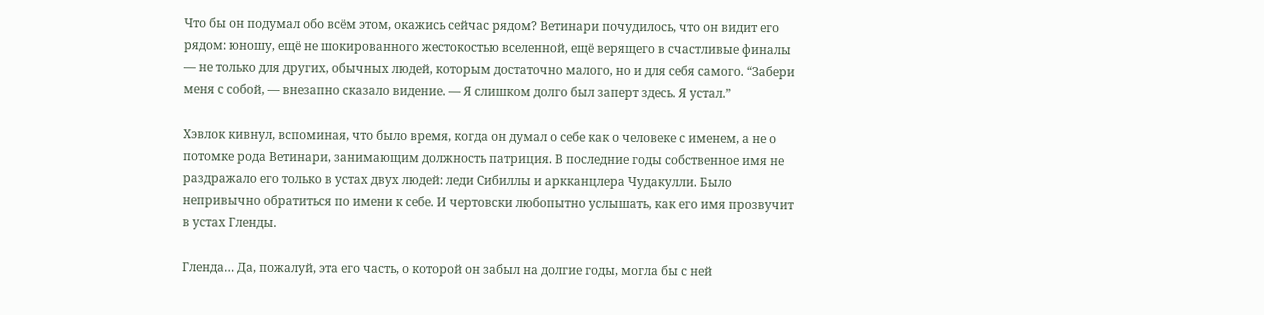Что бы он подумал обо всём этом, окажись сейчас рядом? Ветинари почудилось, что он видит его рядом: юношу, ещё не шокированного жестокостью вселенной, ещё верящего в счастливые финалы — не только для других, обычных людей, которым достаточно малого, но и для себя самого. “Забери меня с собой, — внезапно сказало видение. — Я слишком долго был заперт здесь. Я устал.”

Хэвлок кивнул, вспоминая, что было время, когда он думал о себе как о человеке с именем, а не о потомке рода Ветинари, занимающим должность патриция. В последние годы собственное имя не раздражало его только в устах двух людей: леди Сибиллы и аркканцлера Чудакулли. Было непривычно обратиться по имени к себе. И чертовски любопытно услышать, как его имя прозвучит в устах Гленды.

Гленда… Да, пожалуй, эта его часть, о которой он забыл на долгие годы, могла бы с ней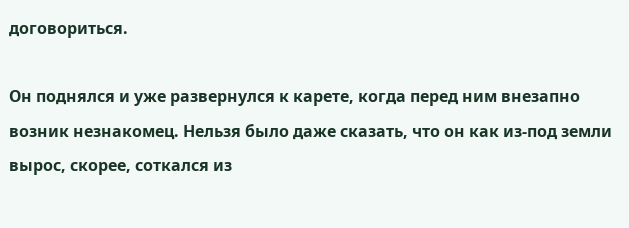договориться.

Он поднялся и уже развернулся к карете, когда перед ним внезапно возник незнакомец. Нельзя было даже сказать, что он как из-под земли вырос, скорее, соткался из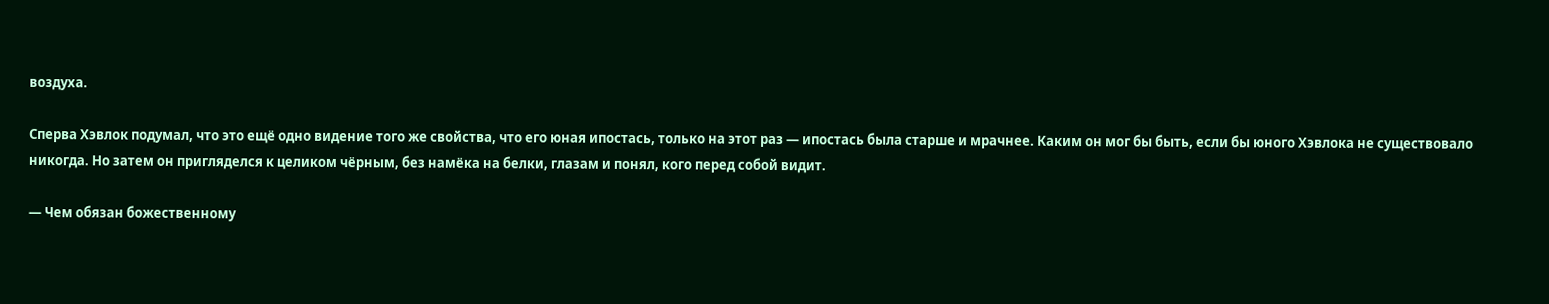воздуха.

Сперва Хэвлок подумал, что это ещё одно видение того же свойства, что его юная ипостась, только на этот раз — ипостась была старше и мрачнее. Каким он мог бы быть, если бы юного Хэвлока не существовало никогда. Но затем он пригляделся к целиком чёрным, без намёка на белки, глазам и понял, кого перед собой видит.

— Чем обязан божественному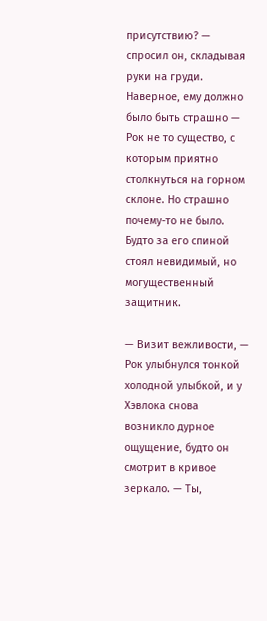присутствию? — спросил он, складывая руки на груди. Наверное, ему должно было быть страшно — Рок не то существо, с которым приятно столкнуться на горном склоне. Но страшно почему-то не было. Будто за его спиной стоял невидимый, но могущественный защитник.

— Визит вежливости, — Рок улыбнулся тонкой холодной улыбкой, и у Хэвлока снова возникло дурное ощущение, будто он смотрит в кривое зеркало. — Ты,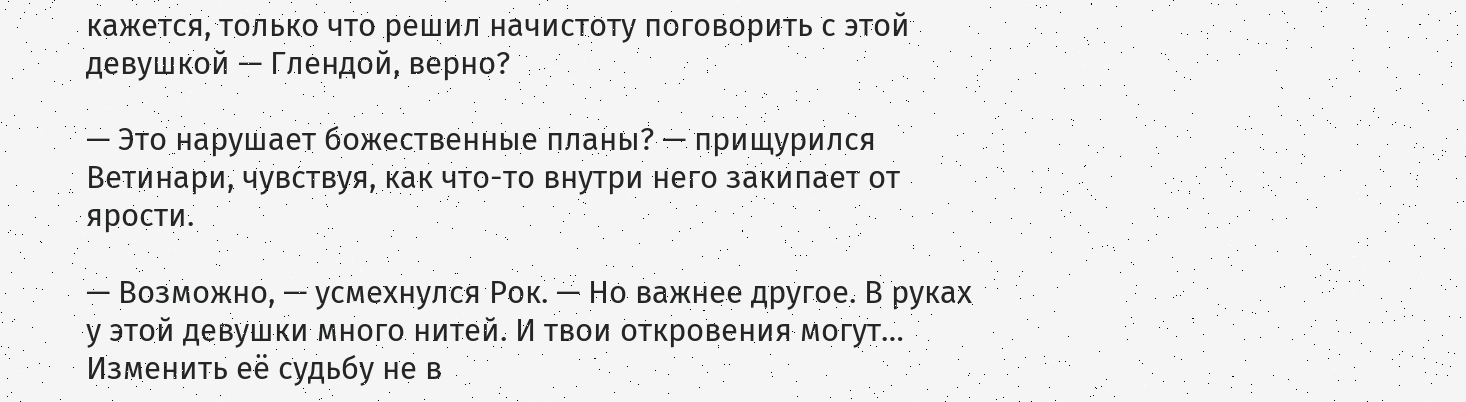кажется, только что решил начистоту поговорить с этой девушкой — Глендой, верно?

— Это нарушает божественные планы? — прищурился Ветинари, чувствуя, как что-то внутри него закипает от ярости.

— Возможно, — усмехнулся Рок. — Но важнее другое. В руках у этой девушки много нитей. И твои откровения могут… Изменить её судьбу не в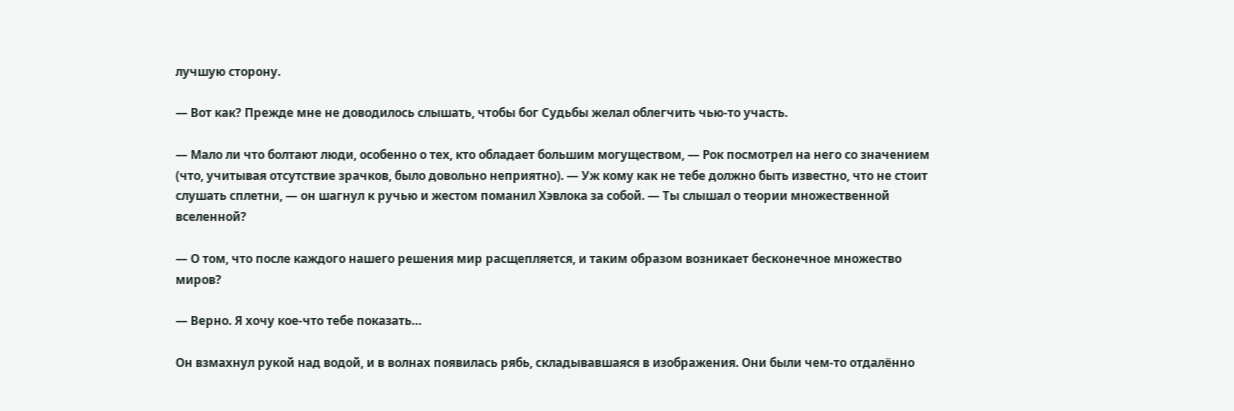лучшую сторону.

— Вот как? Прежде мне не доводилось слышать, чтобы бог Судьбы желал облегчить чью-то участь.

— Мало ли что болтают люди, особенно о тех, кто обладает большим могуществом, — Рок посмотрел на него со значением (что, учитывая отсутствие зрачков, было довольно неприятно). — Уж кому как не тебе должно быть известно, что не стоит слушать сплетни, — он шагнул к ручью и жестом поманил Хэвлока за собой. — Ты слышал о теории множественной вселенной?

— О том, что после каждого нашего решения мир расщепляется, и таким образом возникает бесконечное множество миров?

— Верно. Я хочу кое-что тебе показать…

Он взмахнул рукой над водой, и в волнах появилась рябь, складывавшаяся в изображения. Они были чем-то отдалённо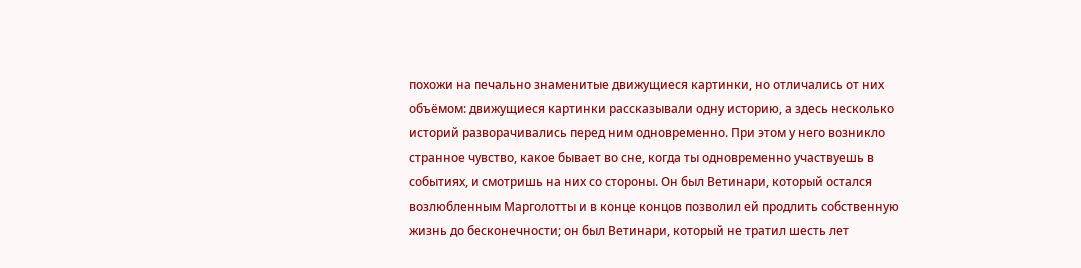похожи на печально знаменитые движущиеся картинки, но отличались от них объёмом: движущиеся картинки рассказывали одну историю, а здесь несколько историй разворачивались перед ним одновременно. При этом у него возникло странное чувство, какое бывает во сне, когда ты одновременно участвуешь в событиях, и смотришь на них со стороны. Он был Ветинари, который остался возлюбленным Марголотты и в конце концов позволил ей продлить собственную жизнь до бесконечности; он был Ветинари, который не тратил шесть лет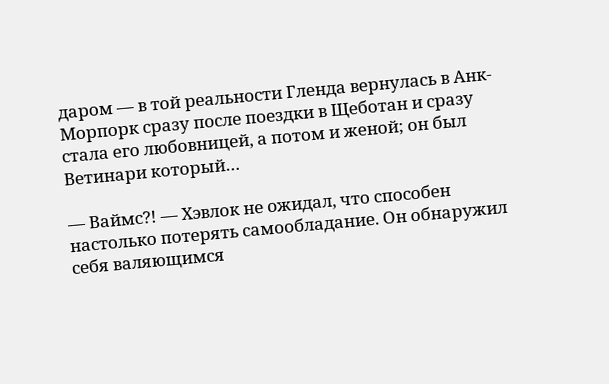даром — в той реальности Гленда вернулась в Анк-Морпорк сразу после поездки в Щеботан и сразу стала его любовницей, а потом и женой; он был Ветинари который…

— Ваймс?! — Хэвлок не ожидал, что способен настолько потерять самообладание. Он обнаружил себя валяющимся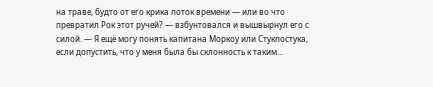на траве, будто от его крика поток времени — или во что превратил Рок этот ручей? — взбунтовался и вышвырнул его с силой. — Я ещё могу понять капитана Моркоу или Стукпостука, если допустить, что у меня была бы склонность к таким…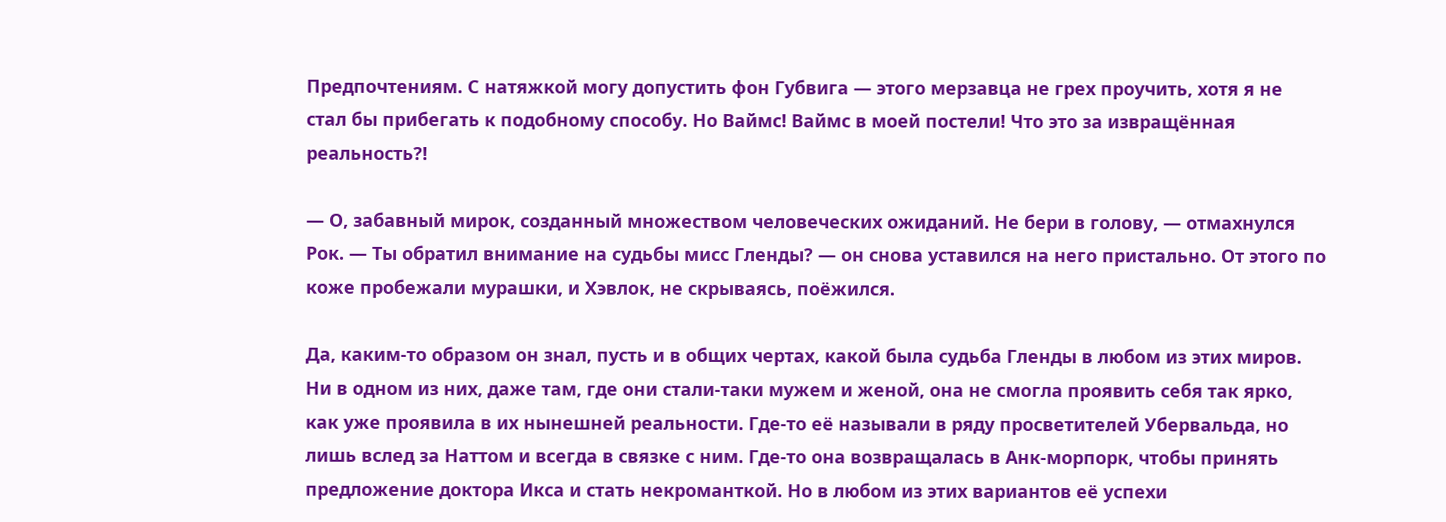Предпочтениям. С натяжкой могу допустить фон Губвига — этого мерзавца не грех проучить, хотя я не стал бы прибегать к подобному способу. Но Ваймс! Ваймс в моей постели! Что это за извращённая реальность?!

— О, забавный мирок, созданный множеством человеческих ожиданий. Не бери в голову, — отмахнулся Рок. — Ты обратил внимание на судьбы мисс Гленды? — он снова уставился на него пристально. От этого по коже пробежали мурашки, и Хэвлок, не скрываясь, поёжился.

Да, каким-то образом он знал, пусть и в общих чертах, какой была судьба Гленды в любом из этих миров. Ни в одном из них, даже там, где они стали-таки мужем и женой, она не смогла проявить себя так ярко, как уже проявила в их нынешней реальности. Где-то её называли в ряду просветителей Убервальда, но лишь вслед за Наттом и всегда в связке с ним. Где-то она возвращалась в Анк-морпорк, чтобы принять предложение доктора Икса и стать некроманткой. Но в любом из этих вариантов её успехи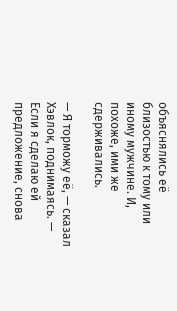объяснялись её близостью к тому или иному мужчине. И, похоже, ими же сдерживались.

— Я торможу её, — сказал Хэвлок, поднимаясь. — Если я сделаю ей предложение, снова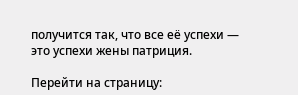получится так, что все её успехи — это успехи жены патриция.

Перейти на страницу: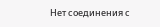Нет соединения с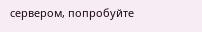сервером, попробуйте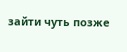зайти чуть позже